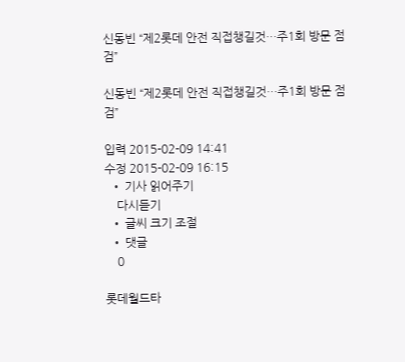신동빈 “제2롯데 안전 직접챙길것…주1회 방문 점검”

신동빈 “제2롯데 안전 직접챙길것…주1회 방문 점검”

입력 2015-02-09 14:41
수정 2015-02-09 16:15
  • 기사 읽어주기
    다시듣기
  • 글씨 크기 조절
  • 댓글
    0

롯데월드타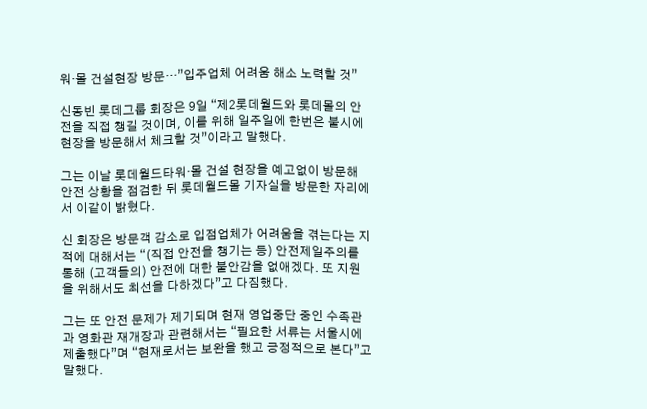워·몰 건설현장 방문…”입주업체 어려움 해소 노력할 것”

신동빈 롯데그룹 회장은 9일 “제2롯데월드와 롯데몰의 안전을 직접 챙길 것이며, 이를 위해 일주일에 한번은 불시에 현장을 방문해서 체크할 것”이라고 말했다.

그는 이날 롯데월드타워·몰 건설 현장을 예고없이 방문해 안전 상황을 점검한 뒤 롯데월드몰 기자실을 방문한 자리에서 이같이 밝혔다.

신 회장은 방문객 감소로 입점업체가 어려움을 겪는다는 지적에 대해서는 “(직접 안전을 챙기는 등) 안전제일주의를 통해 (고객들의) 안전에 대한 불안감을 없애겠다. 또 지원을 위해서도 최선을 다하겠다”고 다짐했다.

그는 또 안전 문제가 제기되며 현재 영업중단 중인 수족관과 영화관 재개장과 관련해서는 “필요한 서류는 서울시에 제출했다”며 “현재로서는 보완을 했고 긍정적으로 본다”고 말했다.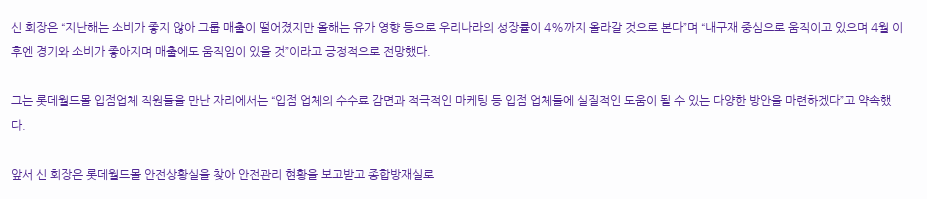신 회장은 “지난해는 소비가 좋지 않아 그룹 매출이 떨어졌지만 올해는 유가 영향 등으로 우리나라의 성장률이 4%까지 올라갈 것으로 본다”며 “내구재 중심으로 움직이고 있으며 4월 이후엔 경기와 소비가 좋아지며 매출에도 움직임이 있을 것”이라고 긍정적으로 전망했다.

그는 롯데월드몰 입점업체 직원들을 만난 자리에서는 “입점 업체의 수수료 감면과 적극적인 마케팅 등 입점 업체들에 실질적인 도움이 될 수 있는 다양한 방안을 마련하겠다”고 약속했다.

앞서 신 회장은 롯데월드몰 안전상황실을 찾아 안전관리 현황을 보고받고 종합방재실로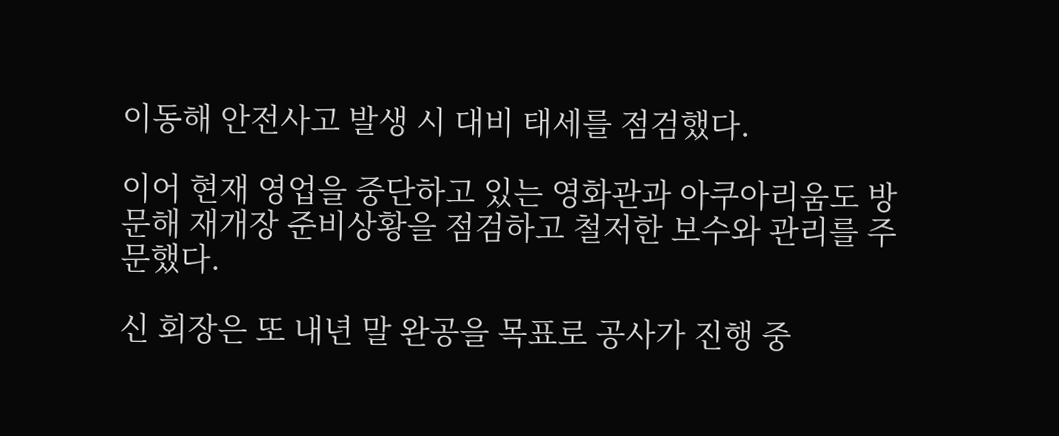이동해 안전사고 발생 시 대비 태세를 점검했다.

이어 현재 영업을 중단하고 있는 영화관과 아쿠아리움도 방문해 재개장 준비상황을 점검하고 철저한 보수와 관리를 주문했다.

신 회장은 또 내년 말 완공을 목표로 공사가 진행 중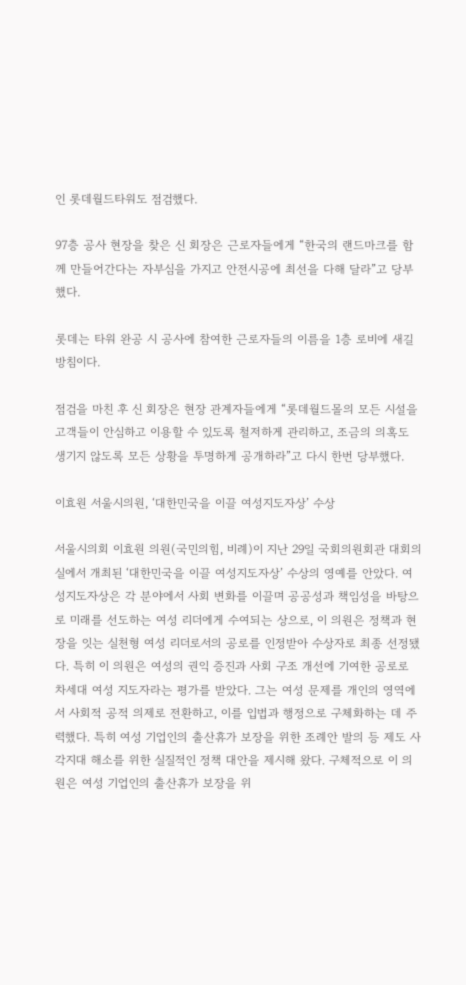인 롯데월드타워도 점검했다.

97층 공사 현장을 찾은 신 회장은 근로자들에게 “한국의 랜드마크를 함께 만들어간다는 자부심을 가지고 안전시공에 최선을 다해 달라”고 당부했다.

롯데는 타워 완공 시 공사에 참여한 근로자들의 이름을 1층 로비에 새길 방침이다.

점검을 마친 후 신 회장은 현장 관계자들에게 “롯데월드몰의 모든 시설을 고객들이 안심하고 이용할 수 있도록 철저하게 관리하고, 조금의 의혹도 생기지 않도록 모든 상황을 투명하게 공개하라”고 다시 한번 당부했다.

이효원 서울시의원, ‘대한민국을 이끌 여성지도자상’ 수상

서울시의회 이효원 의원(국민의힘, 비례)이 지난 29일 국회의원회관 대회의실에서 개최된 ‘대한민국을 이끌 여성지도자상’ 수상의 영예를 안았다. 여성지도자상은 각 분야에서 사회 변화를 이끌며 공공성과 책임성을 바탕으로 미래를 선도하는 여성 리더에게 수여되는 상으로, 이 의원은 정책과 현장을 잇는 실천형 여성 리더로서의 공로를 인정받아 수상자로 최종 선정됐다. 특히 이 의원은 여성의 권익 증진과 사회 구조 개선에 기여한 공로로 차세대 여성 지도자라는 평가를 받았다. 그는 여성 문제를 개인의 영역에서 사회적 공적 의제로 전환하고, 이를 입법과 행정으로 구체화하는 데 주력했다. 특히 여성 기업인의 출산휴가 보장을 위한 조례안 발의 등 제도 사각지대 해소를 위한 실질적인 정책 대안을 제시해 왔다. 구체적으로 이 의원은 여성 기업인의 출산휴가 보장을 위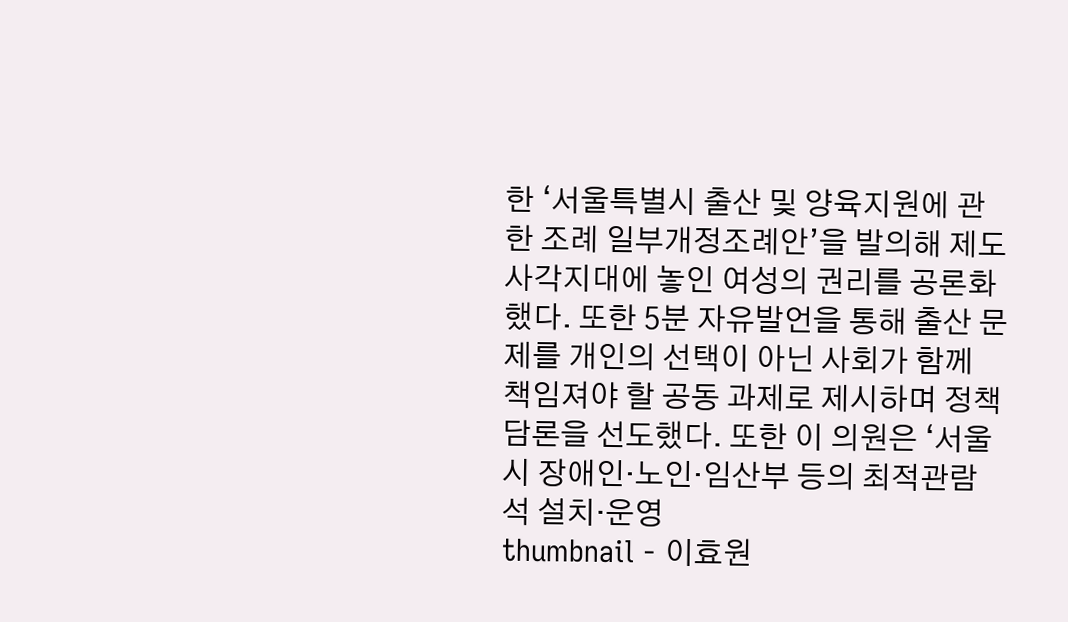한 ‘서울특별시 출산 및 양육지원에 관한 조례 일부개정조례안’을 발의해 제도 사각지대에 놓인 여성의 권리를 공론화했다. 또한 5분 자유발언을 통해 출산 문제를 개인의 선택이 아닌 사회가 함께 책임져야 할 공동 과제로 제시하며 정책 담론을 선도했다. 또한 이 의원은 ‘서울시 장애인·노인·임산부 등의 최적관람석 설치·운영
thumbnail - 이효원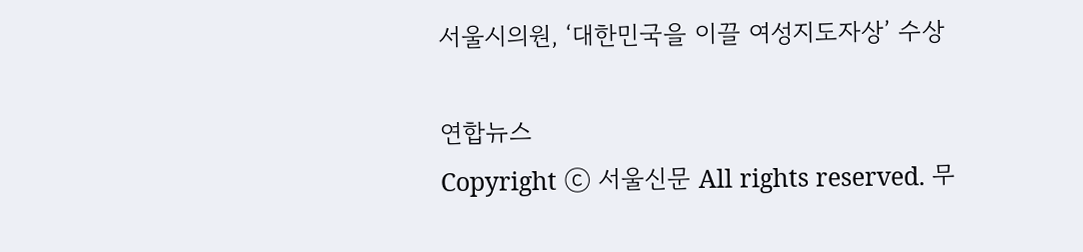서울시의원, ‘대한민국을 이끌 여성지도자상’ 수상

연합뉴스
Copyright ⓒ 서울신문 All rights reserved. 무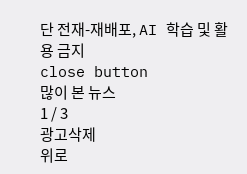단 전재-재배포, AI 학습 및 활용 금지
close button
많이 본 뉴스
1 / 3
광고삭제
위로